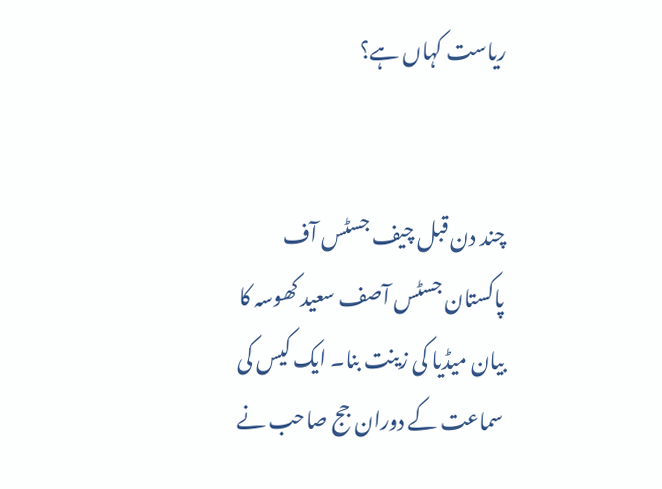ریاست کہاں ہے؟


چند دن قبل چیف جسٹس آف پاکستان جسٹس آصف سعید کھوسہ کا بیان میڈیا کی زینت بنا۔ ایک کیس کی سماعت کے دوران جج صاحب نے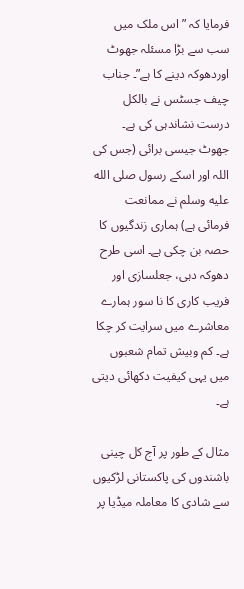فرمایا کہ ” اس ملک میں سب سے بڑا مسئلہ جھوٹ اوردھوکہ دینے کا ہے”۔ جناب چیف جسٹس نے بالکل درست نشاندہی کی ہے۔ جھوٹ جیسی برائی (جس کی اللہ اور اسکے رسول صلى الله عليه وسلم نے ممانعت فرمائی ہے) ہماری زندگیوں کا حصہ بن چکی ہے۔ اسی طرح دھوکہ دہی، جعلسازی اور فریب کاری کا نا سور ہمارے معاشرے میں سرایت کر چکا ہے۔ کم وبیش تمام شعبوں میں یہی کیفیت دکھائی دیتی ہے۔

مثال کے طور پر آج کل چینی باشندوں کی پاکستانی لڑکیوں سے شادی کا معاملہ میڈیا پر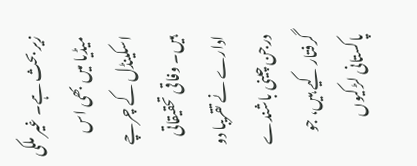زیر بحث ہے۔ غیر ملکی میڈیا میں بھی اس اسکینڈل کے چرچے ہیں۔ وفاقی تحقیقاتی ادارے نے تقریبا دو درجن چینی باشندے گرفتار کیے ہیں، جو پاکستانی لڑکیوں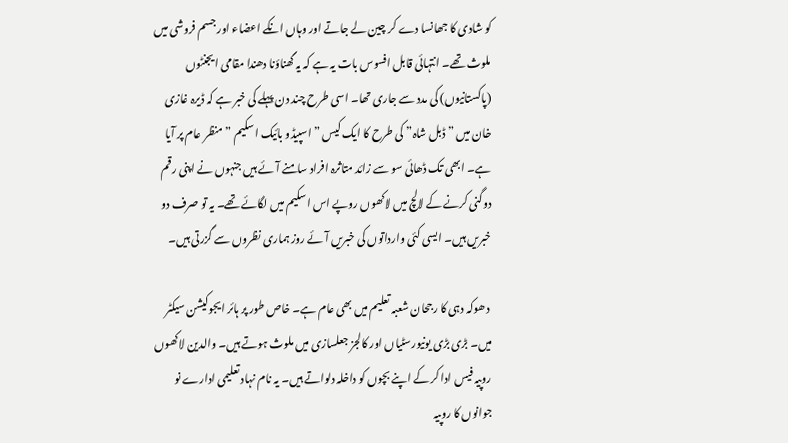کو شادی کا جھانسا دے کر چین لے جاتے اور وہاں انکے اعضاء اور جسم فروشی میں ملوث تھے۔ انتہائی قابل افسوس بات یہ ہے کہ یہ گھناؤنا دھندا مقامی ایجنٹوں (پاکستانیوں) کی مدد سے جاری تھا۔ اسی طرح چند دن پہلے کی خبر ہے کہ ڈیرہ غازی خان میں ” ڈبل شاہ” کی طرح کا ایک کیس ” اسپیڈو بائیک اسکیم ” منظر عام پر آیا ہے۔ ابھی تک ڈھائی سو سے زائد متاثرہ افراد سامنے آئے ہیں جنہوں نے اپنی رقم دوگنی کرنے کے لالچ میں لاکھوں روپے اس اسکیم میں لگائے تھے۔ یہ تو صرف دو خبریں ہیں۔ ایسی کئی وارداتوں کی خبریں آئے روز ہماری نظروں سے گزرتی ہیں۔

 دھوکہ دہی کا رجحان شعبہ تعلیم میں بھی عام ہے۔ خاص طور پر ہائر ایجوکیشن سیکٹر میں۔ بڑی بڑی یونیورسٹیاں اور کالجز جعلسازی میں ملوث ہوتے ہیں۔ والدین لاکھوں روپیہ فیس ادا کر کے اپنے بچوں کو داخلہ دلواتے ہیں۔ یہ نام نہاد تعلیمی ادارے نو جوانوں کا روپیہ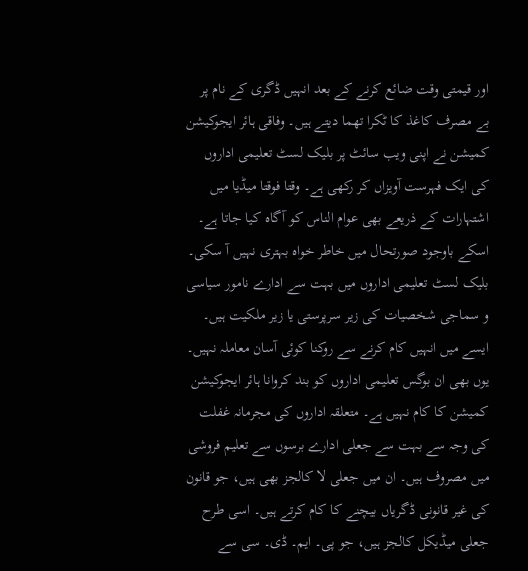اور قیمتی وقت ضائع کرنے کے بعد انہیں ڈگری کے نام پر بے مصرف کاغذ کا ٹکرا تھما دیتے ہیں۔ وفاقی ہائر ایجوکیشن کمیشن نے اپنی ویب سائٹ پر بلیک لسٹ تعلیمی اداروں کی ایک فہرست آویزاں کر رکھی ہے۔ وقتا فوقتا میڈیا میں اشتہارات کے ذریعے بھی عوام الناس کو آگاہ کیا جاتا ہے۔ اسکے باوجود صورتحال میں خاطر خواہ بہتری نہیں آ سکی۔ بلیک لسٹ تعلیمی اداروں میں بہت سے ادارے نامور سیاسی و سماجی شخصیات کی زیر سرپرستی یا زیر ملکیت ہیں۔ ایسے میں انہیں کام کرنے سے روکنا کوئی آسان معاملہ نہیں۔ یوں بھی ان بوگس تعلیمی اداروں کو بند کروانا ہائر ایجوکیشن کمیشن کا کام نہیں ہے۔ متعلقہ اداروں کی مجرمانہ غفلت کی وجہ سے بہت سے جعلی ادارے برسوں سے تعلیم فروشی میں مصروف ہیں۔ ان میں جعلی لا کالجز بھی ہیں، جو قانون کی غیر قانونی ڈگریاں بیچنے کا کام کرتے ہیں۔ اسی طرح جعلی میڈیکل کالجز ہیں، جو پی۔ ایم۔ ڈی۔ سی سے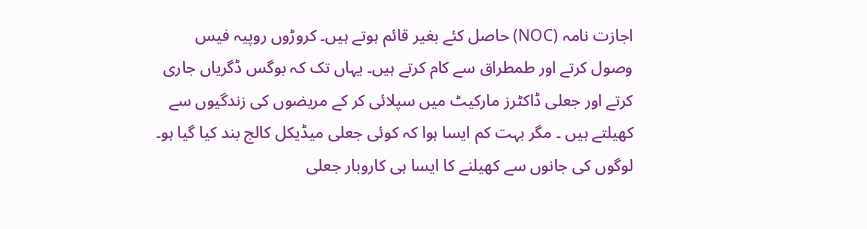اجازت نامہ (NOC) حاصل کئے بغیر قائم ہوتے ہیں۔ کروڑوں روپیہ فیس وصول کرتے اور طمطراق سے کام کرتے ہیں۔ یہاں تک کہ بوگس ڈگریاں جاری کرتے اور جعلی ڈاکٹرز مارکیٹ میں سپلائی کر کے مریضوں کی زندگیوں سے کھیلتے ہیں ۔ مگر بہت کم ایسا ہوا کہ کوئی جعلی میڈیکل کالج بند کیا گیا ہو۔ لوگوں کی جانوں سے کھیلنے کا ایسا ہی کاروبار جعلی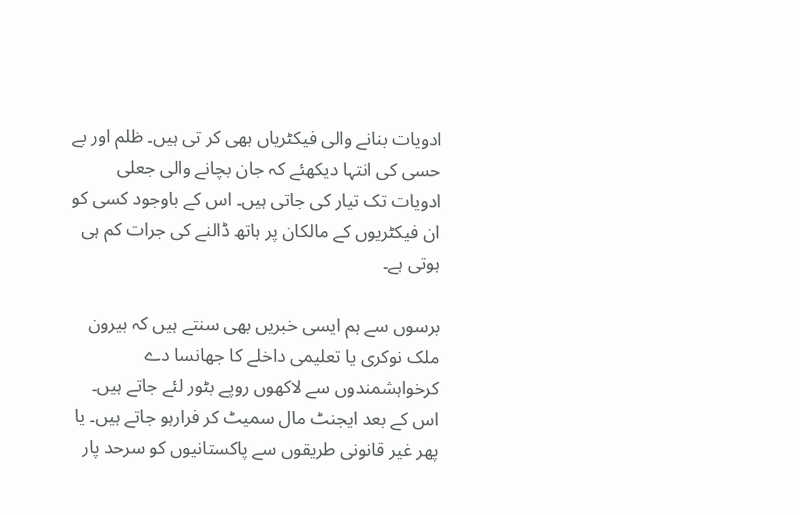ادویات بنانے والی فیکٹریاں بھی کر تی ہیں۔ ظلم اور بے حسی کی انتہا دیکھئے کہ جان بچانے والی جعلی ادویات تک تیار کی جاتی ہیں۔ اس کے باوجود کسی کو ان فیکٹریوں کے مالکان پر ہاتھ ڈالنے کی جرات کم ہی ہوتی ہے۔

برسوں سے ہم ایسی خبریں بھی سنتے ہیں کہ بیرون ملک نوکری یا تعلیمی داخلے کا جھانسا دے کرخواہشمندوں سے لاکھوں روپے بٹور لئے جاتے ہیں۔ اس کے بعد ایجنٹ مال سمیٹ کر فرارہو جاتے ہیں۔ یا پھر غیر قانونی طریقوں سے پاکستانیوں کو سرحد پار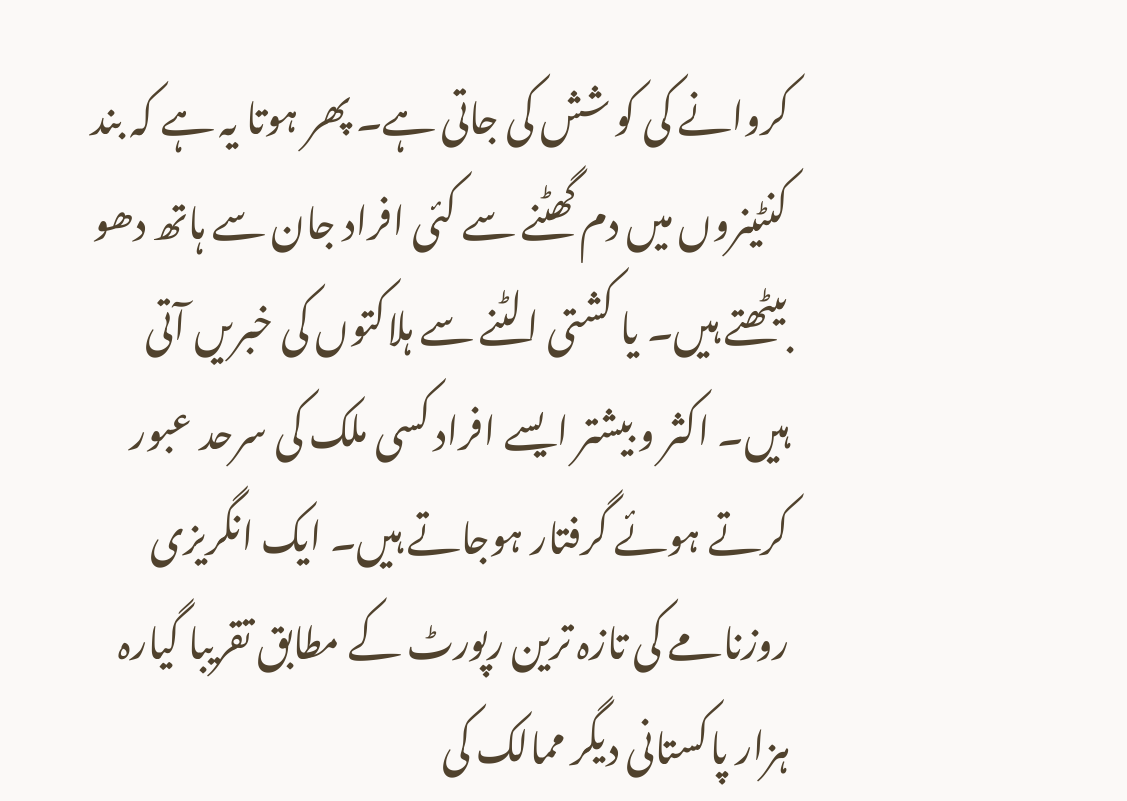کروانے کی کو شش کی جاتی ہے۔ پھر ہوتا یہ ہے کہ بند کنٹینروں میں دم گھٹنے سے کئی افراد جان سے ہاتھ دھو بیٹھتے ہیں۔ یا کشتی الٹنے سے ہلاکتوں کی خبریں آتی ہیں۔ اکثر و بیشتر ایسے افراد کسی ملک کی سرحد عبور کرتے ہوئے گرفتار ہوجاتے ہیں۔ ایک انگریزی روزنامے کی تازہ ترین رپورٹ کے مطابق تقریبا گیارہ ہزار پاکستانی دیگر ممالک کی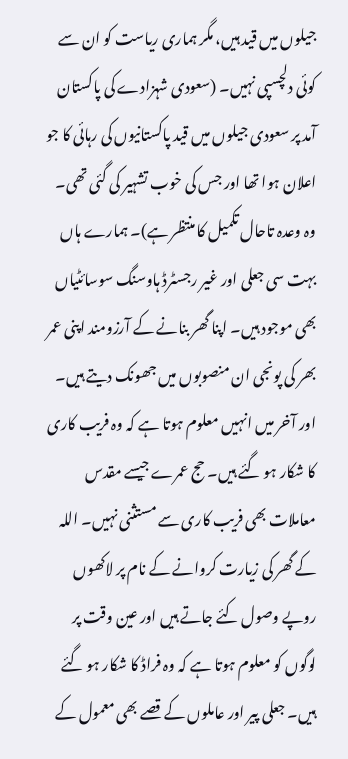جیلوں میں قید ہیں، مگر ہماری ریاست کو ان سے کوئی دلچسپی نہیں۔ (سعودی شہزادے کی پاکستان آمد پر سعودی جیلوں میں قید پاکستانیوں کی رہائی کا جو اعلان ہوا تھا اور جس کی خوب تشہیر کی گئی تھی۔ وہ وعدہ تاحال تکمیل کا منتظر ہے)۔ ہمارے ہاں بہت سی جعلی اور غیر رجسٹرڈ ہاوسنگ سوسائٹیاں بھی موجود ہیں۔ اپنا گھر بنانے کے آرزومند اپنی عمر بھر کی پونجی ان منصوبوں میں جھونک دیتے ہیں۔ اور آخر میں انہیں معلوم ہوتا ہے کہ وہ فریب کاری کا شکار ہو گئے ہیں۔ حج عمرے جیسے مقدس معاملات بھی فریب کاری سے مستثنی نہیں۔ اللہ کے گھر کی زیارت کروانے کے نام پر لاکھوں روپے وصول کئے جاتے ہیں اور عین وقت پر لوگوں کو معلوم ہوتا ہے کہ وہ فراڈ کا شکار ہو گئے ہیں۔ جعلی پیر اور عاملوں کے قصے بھی معمول کے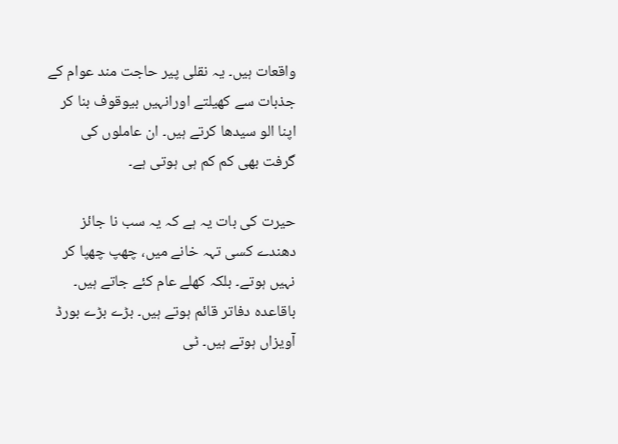واقعات ہیں۔ یہ نقلی پیر حاجت مند عوام کے جذبات سے کھیلتے اورانہیں بیوقوف بنا کر اپنا الو سیدھا کرتے ہیں۔ ان عاملوں کی گرفت بھی کم کم ہی ہوتی ہے۔

حیرت کی بات یہ ہے کہ یہ سب نا جائز دھندے کسی تہہ خانے میں، چھپ چھپا کر نہیں ہوتے۔ بلکہ کھلے عام کئے جاتے ہیں۔ باقاعدہ دفاتر قائم ہوتے ہیں۔ بڑے بڑے بورڈ آویزاں ہوتے ہیں۔ ٹی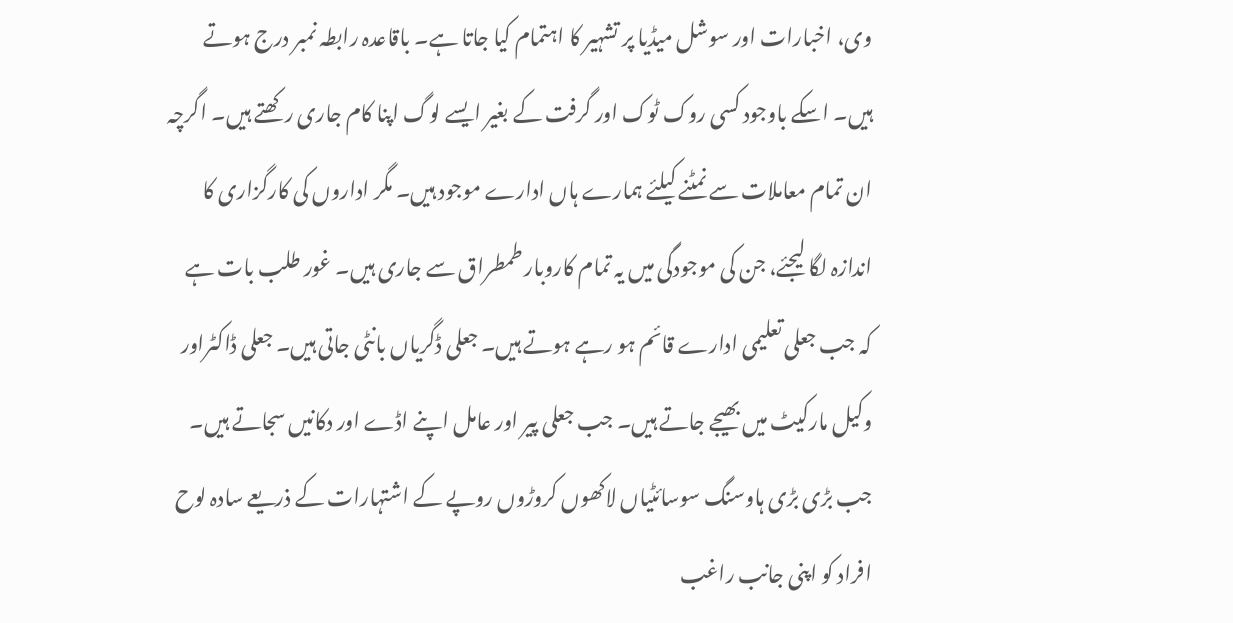وی، اخبارات اور سوشل میڈیا پر تشہیر کا اہتمام کیا جاتا ہے۔ باقاعدہ رابطہ نمبر درج ہوتے ہیں۔ اسکے باوجود کسی روک ٹوک اور گرفت کے بغیر ایسے لوگ اپنا کام جاری رکھتے ہیں۔ اگرچہ ان تمام معاملات سے نمٹنے کیلئے ہمارے ہاں ادارے موجود ہیں۔ مگر اداروں کی کارگزاری کا اندازہ لگا لیجئے، جن کی موجودگی میں یہ تمام کاروبار طمطراق سے جاری ہیں۔ غور طلب بات ہے کہ جب جعلی تعلیمی ادارے قائم ہو رہے ہوتے ہیں۔ جعلی ڈگریاں بانٹی جاتی ہیں۔ جعلی ڈاکٹراور وکیل مارکیٹ میں بھیجے جاتے ہیں۔ جب جعلی پیر اور عامل اپنے اڈے اور دکانیں سجاتے ہیں۔ جب بڑی بڑی ہاوسنگ سوسائٹیاں لاکھوں کروڑوں روپے کے اشتہارات کے ذریعے سادہ لوح افراد کو اپنی جانب راغب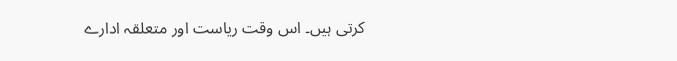کرتی ہیں۔ اس وقت ریاست اور متعلقہ ادارے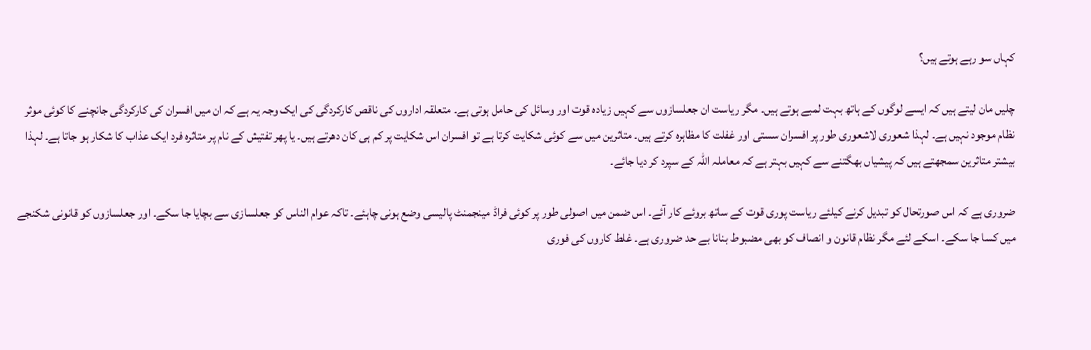کہاں سو رہے ہوتے ہیں؟

چلیں مان لیتے ہیں کہ ایسے لوگوں کے ہاتھ بہت لمبے ہوتے ہیں۔ مگر ریاست ان جعلسازوں سے کہیں زیادہ قوت اور وسائل کی حامل ہوتی ہے۔ متعلقہ اداروں کی ناقص کارکردگی کی ایک وجہ یہ ہے کہ ان میں افسران کی کارکردگی جانچنے کا کوئی موثر نظام موجود نہیں ہے۔ لہذا شعوری لاشعوری طور پر افسران سستی اور غفلت کا مظاہرہ کرتے ہیں۔ متاثرین میں سے کوئی شکایت کرتا ہے تو افسران اس شکایت پر کم ہی کان دھرتے ہیں۔ یا پھر تفتیش کے نام پر متاثرہ فرد ایک عذاب کا شکار ہو جاتا ہے۔ لہذا بیشتر متاثرین سمجھتے ہیں کہ پیشیاں بھگتنے سے کہیں بہتر ہے کہ معاملہ اللہ کے سپرد کر دیا جائے۔

ضروری ہے کہ اس صورتحال کو تبدیل کرنے کیلئے ریاست پوری قوت کے ساتھ بروئے کار آئے۔ اس ضمن میں اصولی طور پر کوئی فراڈ مینجمنٹ پالیسی وضع ہونی چاہئے۔ تاکہ عوام الناس کو جعلسازی سے بچایا جا سکے۔ اور جعلسازوں کو قانونی شکنجے میں کسا جا سکے۔ اسکے لئے مگر نظام قانون و انصاف کو بھی مضبوط بنانا بے حد ضروری ہے۔ غلط کاروں کی فوری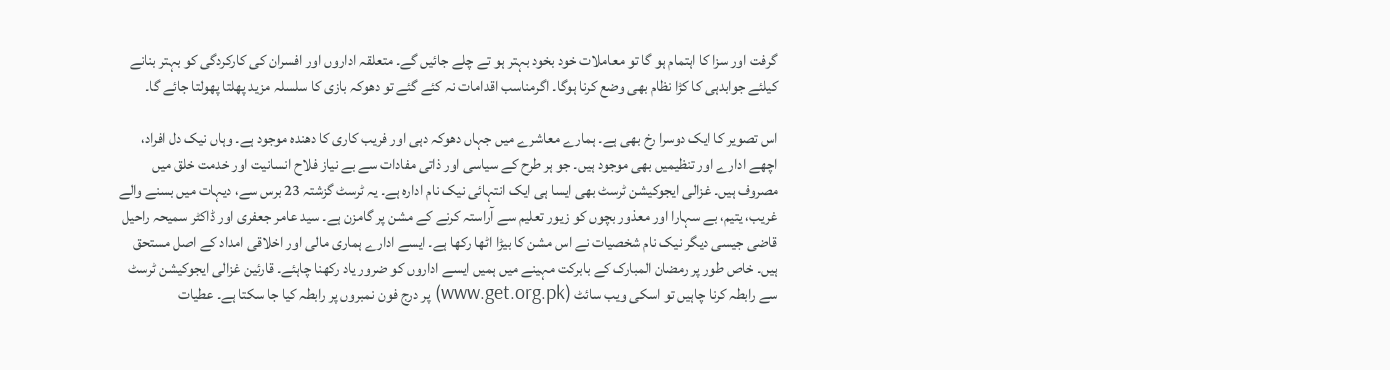گرفت اور سزا کا اہتمام ہو گا تو معاملات خود بخود بہتر ہو تے چلے جائیں گے۔ متعلقہ اداروں اور افسران کی کارکردگی کو بہتر بنانے کیلئے جوابدہی کا کڑا نظام بھی وضع کرنا ہوگا۔ اگرمناسب اقدامات نہ کئے گئے تو دھوکہ بازی کا سلسلہ مزید پھلتا پھولتا جائے گا۔

اس تصویر کا ایک دوسرا رخ بھی ہے۔ ہمارے معاشرے میں جہاں دھوکہ دہی اور فریب کاری کا دھندہ موجود ہے۔ وہاں نیک دل افراد، اچھے ادارے اور تنظیمیں بھی موجود ہیں۔ جو ہر طرح کے سیاسی اور ذاتی مفادات سے بے نیاز فلاح انسانیت اور خدمت خلق میں مصروف ہیں۔ غزالی ایجوکیشن ٹرسٹ بھی ایسا ہی ایک انتہائی نیک نام ادارہ ہے۔ یہ ٹرسٹ گزشتہ 23 برس سے، دیہات میں بسنے والے غریب، یتیم، بے سہارا اور معذور بچوں کو زیور تعلیم سے آراستہ کرنے کے مشن پر گامزن ہے۔ سید عامر جعفری اور ڈاکٹر سمیحہ راحیل قاضی جیسی دیگر نیک نام شخصیات نے اس مشن کا بیڑا اٹھا رکھا ہے۔ ایسے ادارے ہماری مالی اور اخلاقی امداد کے اصل مستحق ہیں۔ خاص طور پر رمضان المبارک کے بابرکت مہینے میں ہمیں ایسے اداروں کو ضرور یاد رکھنا چاہئے۔ قارئین غزالی ایجوکیشن ٹرسٹ سے رابطہ کرنا چاہیں تو اسکی ویب سائٹ (www.get.org.pk) پر درج فون نمبروں پر رابطہ کیا جا سکتا ہے۔ عطیات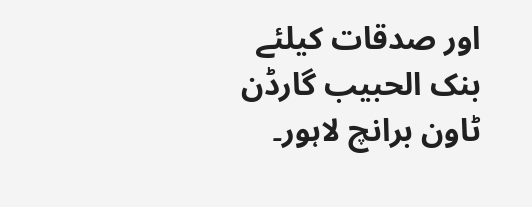اور صدقات کیلئے بنک الحبیب گارڈن ٹاون برانچ لاہور۔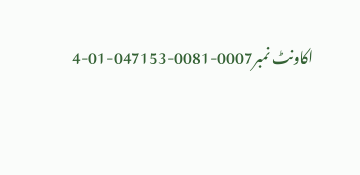اکاونٹ نمبر0007-0081-047153-01-4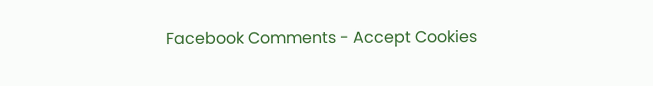Facebook Comments - Accept Cookies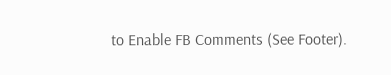to Enable FB Comments (See Footer).